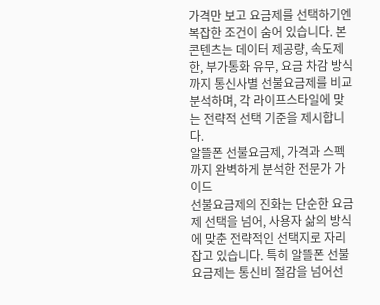가격만 보고 요금제를 선택하기엔 복잡한 조건이 숨어 있습니다. 본 콘텐츠는 데이터 제공량, 속도제한, 부가통화 유무, 요금 차감 방식까지 통신사별 선불요금제를 비교 분석하며, 각 라이프스타일에 맞는 전략적 선택 기준을 제시합니다.
알뜰폰 선불요금제, 가격과 스펙까지 완벽하게 분석한 전문가 가이드
선불요금제의 진화는 단순한 요금제 선택을 넘어, 사용자 삶의 방식에 맞춘 전략적인 선택지로 자리 잡고 있습니다. 특히 알뜰폰 선불요금제는 통신비 절감을 넘어선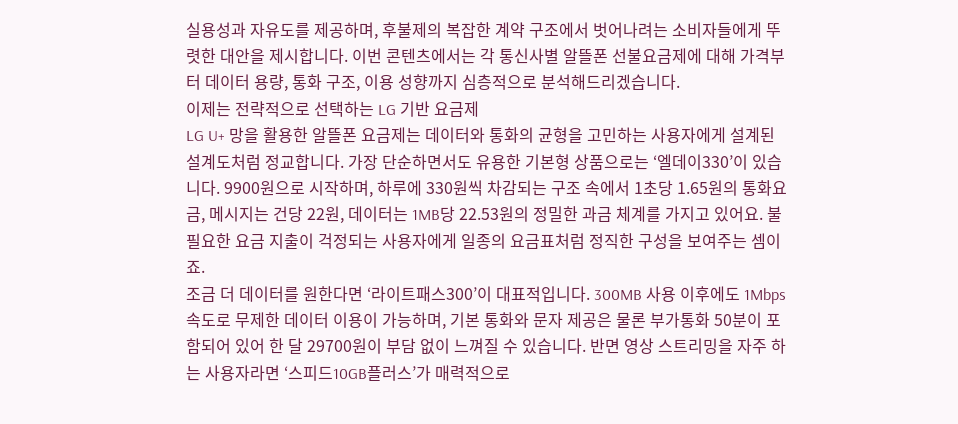실용성과 자유도를 제공하며, 후불제의 복잡한 계약 구조에서 벗어나려는 소비자들에게 뚜렷한 대안을 제시합니다. 이번 콘텐츠에서는 각 통신사별 알뜰폰 선불요금제에 대해 가격부터 데이터 용량, 통화 구조, 이용 성향까지 심층적으로 분석해드리겠습니다.
이제는 전략적으로 선택하는 LG 기반 요금제
LG U+ 망을 활용한 알뜰폰 요금제는 데이터와 통화의 균형을 고민하는 사용자에게 설계된 설계도처럼 정교합니다. 가장 단순하면서도 유용한 기본형 상품으로는 ‘엘데이330’이 있습니다. 9900원으로 시작하며, 하루에 330원씩 차감되는 구조 속에서 1초당 1.65원의 통화요금, 메시지는 건당 22원, 데이터는 1MB당 22.53원의 정밀한 과금 체계를 가지고 있어요. 불필요한 요금 지출이 걱정되는 사용자에게 일종의 요금표처럼 정직한 구성을 보여주는 셈이죠.
조금 더 데이터를 원한다면 ‘라이트패스300’이 대표적입니다. 300MB 사용 이후에도 1Mbps 속도로 무제한 데이터 이용이 가능하며, 기본 통화와 문자 제공은 물론 부가통화 50분이 포함되어 있어 한 달 29700원이 부담 없이 느껴질 수 있습니다. 반면 영상 스트리밍을 자주 하는 사용자라면 ‘스피드10GB플러스’가 매력적으로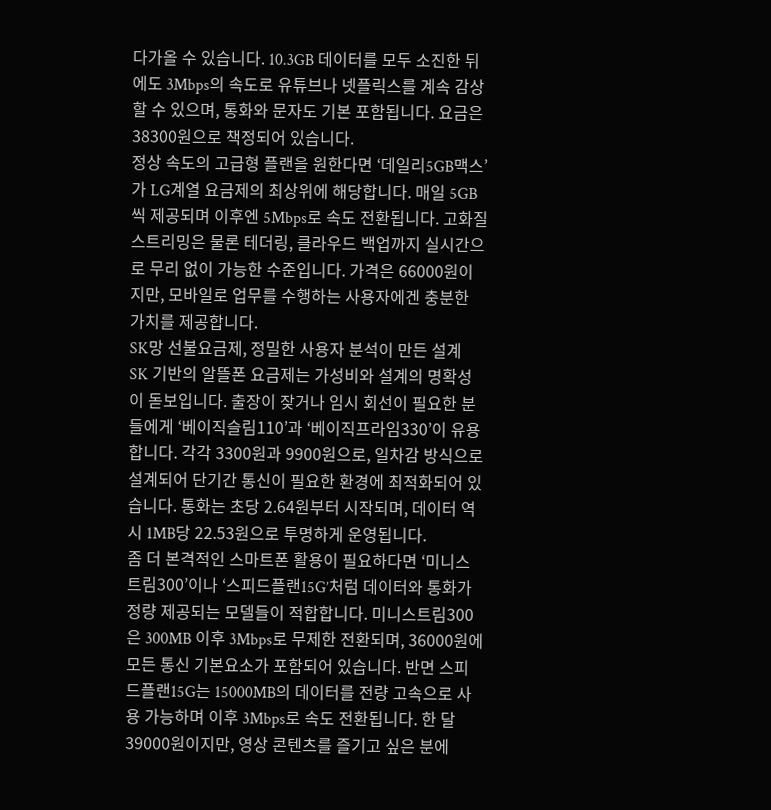다가올 수 있습니다. 10.3GB 데이터를 모두 소진한 뒤에도 3Mbps의 속도로 유튜브나 넷플릭스를 계속 감상할 수 있으며, 통화와 문자도 기본 포함됩니다. 요금은 38300원으로 책정되어 있습니다.
정상 속도의 고급형 플랜을 원한다면 ‘데일리5GB맥스’가 LG계열 요금제의 최상위에 해당합니다. 매일 5GB씩 제공되며 이후엔 5Mbps로 속도 전환됩니다. 고화질 스트리밍은 물론 테더링, 클라우드 백업까지 실시간으로 무리 없이 가능한 수준입니다. 가격은 66000원이지만, 모바일로 업무를 수행하는 사용자에겐 충분한 가치를 제공합니다.
SK망 선불요금제, 정밀한 사용자 분석이 만든 설계
SK 기반의 알뜰폰 요금제는 가성비와 설계의 명확성이 돋보입니다. 출장이 잦거나 임시 회선이 필요한 분들에게 ‘베이직슬림110’과 ‘베이직프라임330’이 유용합니다. 각각 3300원과 9900원으로, 일차감 방식으로 설계되어 단기간 통신이 필요한 환경에 최적화되어 있습니다. 통화는 초당 2.64원부터 시작되며, 데이터 역시 1MB당 22.53원으로 투명하게 운영됩니다.
좀 더 본격적인 스마트폰 활용이 필요하다면 ‘미니스트림300’이나 ‘스피드플랜15G’처럼 데이터와 통화가 정량 제공되는 모델들이 적합합니다. 미니스트림300은 300MB 이후 3Mbps로 무제한 전환되며, 36000원에 모든 통신 기본요소가 포함되어 있습니다. 반면 스피드플랜15G는 15000MB의 데이터를 전량 고속으로 사용 가능하며 이후 3Mbps로 속도 전환됩니다. 한 달 39000원이지만, 영상 콘텐츠를 즐기고 싶은 분에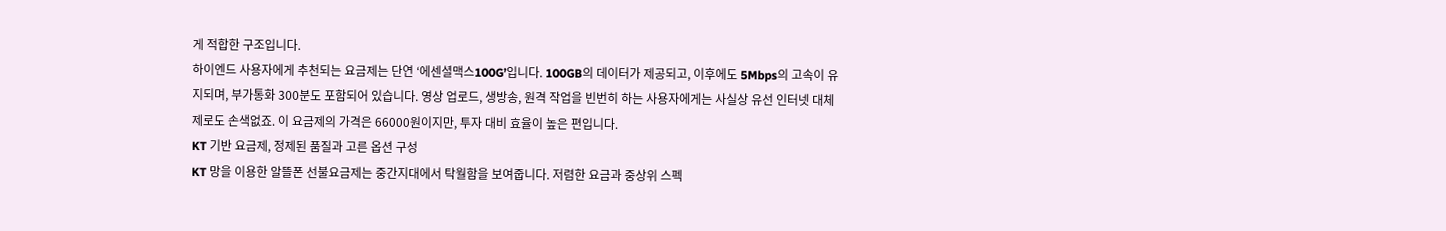게 적합한 구조입니다.
하이엔드 사용자에게 추천되는 요금제는 단연 ‘에센셜맥스100G’입니다. 100GB의 데이터가 제공되고, 이후에도 5Mbps의 고속이 유지되며, 부가통화 300분도 포함되어 있습니다. 영상 업로드, 생방송, 원격 작업을 빈번히 하는 사용자에게는 사실상 유선 인터넷 대체제로도 손색없죠. 이 요금제의 가격은 66000원이지만, 투자 대비 효율이 높은 편입니다.
KT 기반 요금제, 정제된 품질과 고른 옵션 구성
KT 망을 이용한 알뜰폰 선불요금제는 중간지대에서 탁월함을 보여줍니다. 저렴한 요금과 중상위 스펙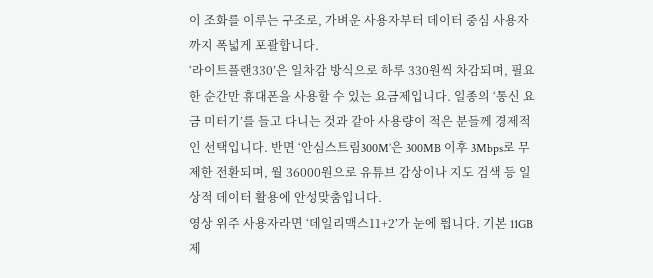이 조화를 이루는 구조로, 가벼운 사용자부터 데이터 중심 사용자까지 폭넓게 포괄합니다.
‘라이트플랜330’은 일차감 방식으로 하루 330원씩 차감되며, 필요한 순간만 휴대폰을 사용할 수 있는 요금제입니다. 일종의 ‘통신 요금 미터기’를 들고 다니는 것과 같아 사용량이 적은 분들께 경제적인 선택입니다. 반면 ‘안심스트림300M’은 300MB 이후 3Mbps로 무제한 전환되며, 월 36000원으로 유튜브 감상이나 지도 검색 등 일상적 데이터 활용에 안성맞춤입니다.
영상 위주 사용자라면 ‘데일리맥스11+2’가 눈에 띕니다. 기본 11GB 제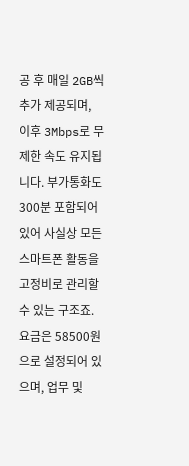공 후 매일 2GB씩 추가 제공되며, 이후 3Mbps로 무제한 속도 유지됩니다. 부가통화도 300분 포함되어 있어 사실상 모든 스마트폰 활동을 고정비로 관리할 수 있는 구조죠. 요금은 58500원으로 설정되어 있으며, 업무 및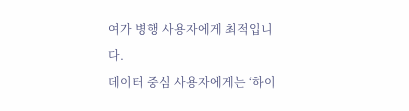여가 병행 사용자에게 최적입니다.
데이터 중심 사용자에게는 ‘하이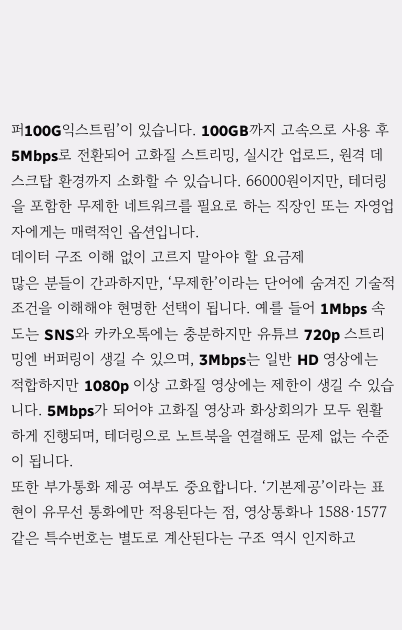퍼100G익스트림’이 있습니다. 100GB까지 고속으로 사용 후 5Mbps로 전환되어 고화질 스트리밍, 실시간 업로드, 원격 데스크탑 환경까지 소화할 수 있습니다. 66000원이지만, 테더링을 포함한 무제한 네트워크를 필요로 하는 직장인 또는 자영업자에게는 매력적인 옵션입니다.
데이터 구조 이해 없이 고르지 말아야 할 요금제
많은 분들이 간과하지만, ‘무제한’이라는 단어에 숨겨진 기술적 조건을 이해해야 현명한 선택이 됩니다. 예를 들어 1Mbps 속도는 SNS와 카카오톡에는 충분하지만 유튜브 720p 스트리밍엔 버퍼링이 생길 수 있으며, 3Mbps는 일반 HD 영상에는 적합하지만 1080p 이상 고화질 영상에는 제한이 생길 수 있습니다. 5Mbps가 되어야 고화질 영상과 화상회의가 모두 원활하게 진행되며, 테더링으로 노트북을 연결해도 문제 없는 수준이 됩니다.
또한 부가통화 제공 여부도 중요합니다. ‘기본제공’이라는 표현이 유무선 통화에만 적용된다는 점, 영상통화나 1588·1577 같은 특수번호는 별도로 계산된다는 구조 역시 인지하고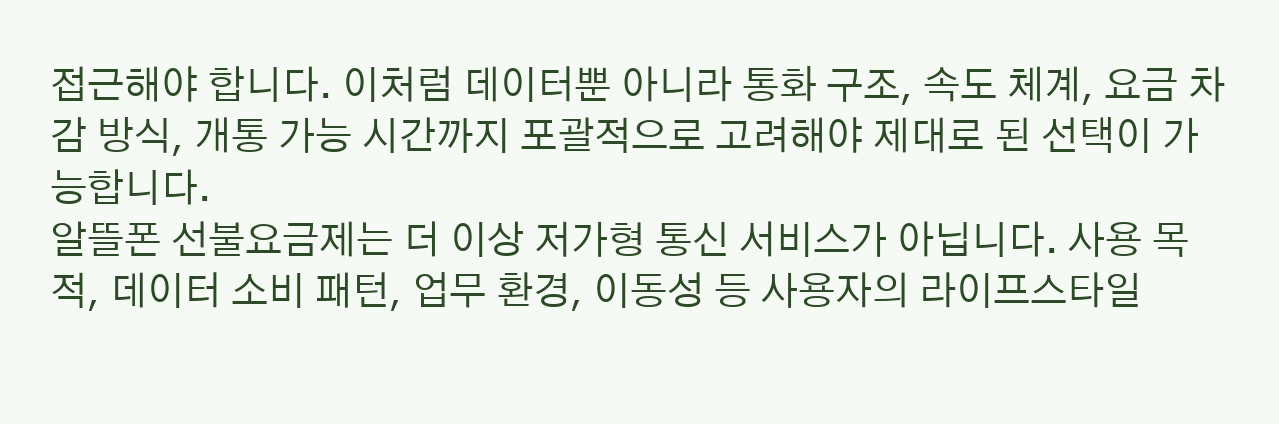접근해야 합니다. 이처럼 데이터뿐 아니라 통화 구조, 속도 체계, 요금 차감 방식, 개통 가능 시간까지 포괄적으로 고려해야 제대로 된 선택이 가능합니다.
알뜰폰 선불요금제는 더 이상 저가형 통신 서비스가 아닙니다. 사용 목적, 데이터 소비 패턴, 업무 환경, 이동성 등 사용자의 라이프스타일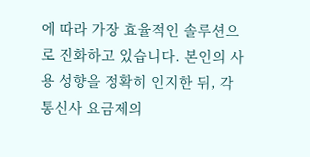에 따라 가장 효율적인 솔루션으로 진화하고 있습니다. 본인의 사용 성향을 정확히 인지한 뒤, 각 통신사 요금제의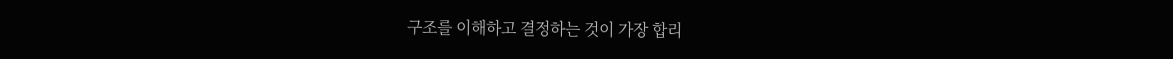구조를 이해하고 결정하는 것이 가장 합리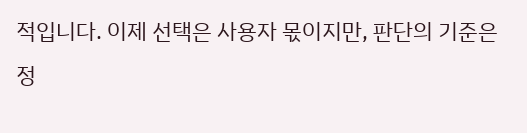적입니다. 이제 선택은 사용자 몫이지만, 판단의 기준은 정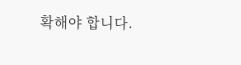확해야 합니다.